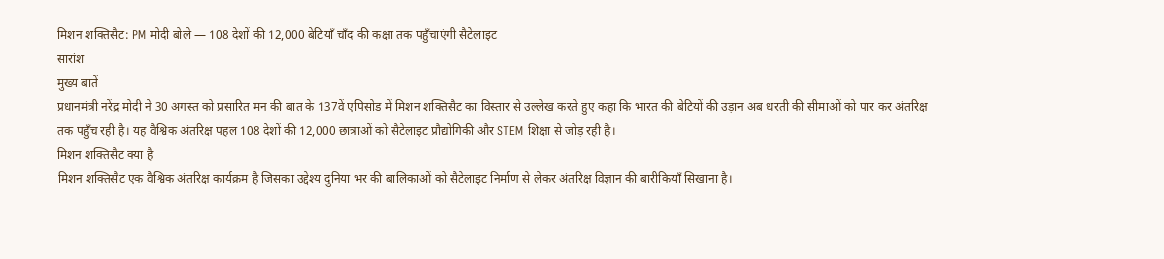मिशन शक्तिसैट: PM मोदी बोले — 108 देशों की 12,000 बेटियाँ चाँद की कक्षा तक पहुँचाएंगी सैटेलाइट
सारांश
मुख्य बातें
प्रधानमंत्री नरेंद्र मोदी ने 30 अगस्त को प्रसारित मन की बात के 137वें एपिसोड में मिशन शक्तिसैट का विस्तार से उल्लेख करते हुए कहा कि भारत की बेटियों की उड़ान अब धरती की सीमाओं को पार कर अंतरिक्ष तक पहुँच रही है। यह वैश्विक अंतरिक्ष पहल 108 देशों की 12,000 छात्राओं को सैटेलाइट प्रौद्योगिकी और STEM शिक्षा से जोड़ रही है।
मिशन शक्तिसैट क्या है
मिशन शक्तिसैट एक वैश्विक अंतरिक्ष कार्यक्रम है जिसका उद्देश्य दुनिया भर की बालिकाओं को सैटेलाइट निर्माण से लेकर अंतरिक्ष विज्ञान की बारीकियाँ सिखाना है।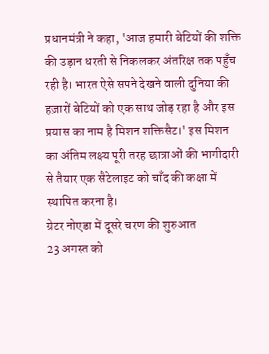प्रधानमंत्री ने कहा, 'आज हमारी बेटियों की शक्ति की उड़ान धरती से निकलकर अंतरिक्ष तक पहुँच रही है। भारत ऐसे सपने देखने वाली दुनिया की हज़ारों बेटियों को एक साथ जोड़ रहा है और इस प्रयास का नाम है मिशन शक्तिसैट।' इस मिशन का अंतिम लक्ष्य पूरी तरह छात्राओं की भागीदारी से तैयार एक सैटेलाइट को चाँद की कक्षा में स्थापित करना है।
ग्रेटर नोएडा में दूसरे चरण की शुरुआत
23 अगस्त को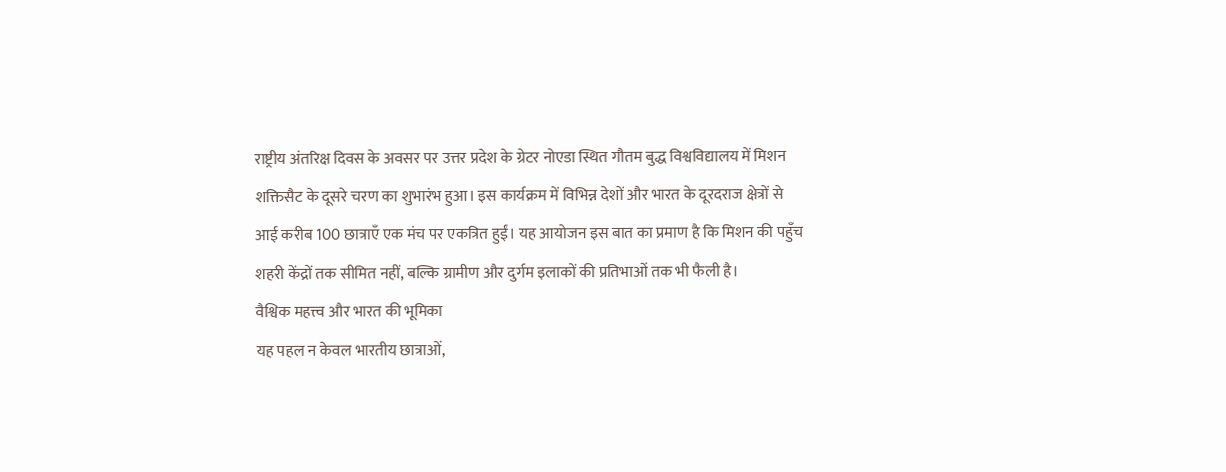राष्ट्रीय अंतरिक्ष दिवस के अवसर पर उत्तर प्रदेश के ग्रेटर नोएडा स्थित गौतम बुद्ध विश्वविद्यालय में मिशन शक्तिसैट के दूसरे चरण का शुभारंभ हुआ। इस कार्यक्रम में विभिन्न देशों और भारत के दूरदराज क्षेत्रों से आई करीब 100 छात्राएँ एक मंच पर एकत्रित हुईं। यह आयोजन इस बात का प्रमाण है कि मिशन की पहुँच शहरी केंद्रों तक सीमित नहीं, बल्कि ग्रामीण और दुर्गम इलाकों की प्रतिभाओं तक भी फैली है।
वैश्विक महत्त्व और भारत की भूमिका
यह पहल न केवल भारतीय छात्राओं,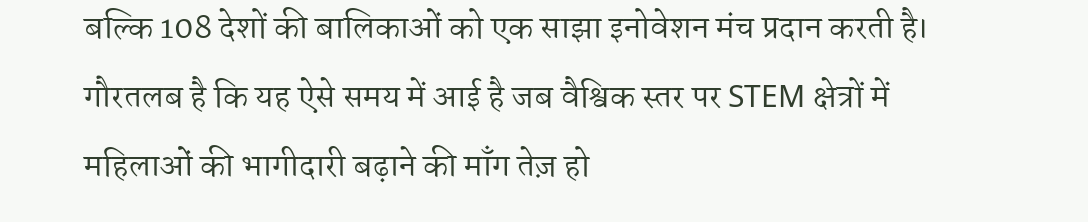बल्कि 108 देशों की बालिकाओं को एक साझा इनोवेशन मंच प्रदान करती है। गौरतलब है कि यह ऐसे समय में आई है जब वैश्विक स्तर पर STEM क्षेत्रों में महिलाओं की भागीदारी बढ़ाने की माँग तेज़ हो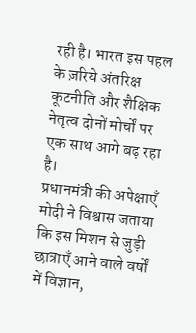रही है। भारत इस पहल के ज़रिये अंतरिक्ष कूटनीति और शैक्षिक नेतृत्व दोनों मोर्चों पर एक साथ आगे बढ़ रहा है।
प्रधानमंत्री की अपेक्षाएँ
मोदी ने विश्वास जताया कि इस मिशन से जुड़ी छात्राएँ आने वाले वर्षों में विज्ञान,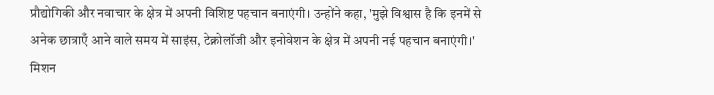प्रौद्योगिकी और नवाचार के क्षेत्र में अपनी विशिष्ट पहचान बनाएंगी। उन्होंने कहा, 'मुझे विश्वास है कि इनमें से अनेक छात्राएँ आने वाले समय में साइंस, टेक्नोलॉजी और इनोवेशन के क्षेत्र में अपनी नई पहचान बनाएंगी।' मिशन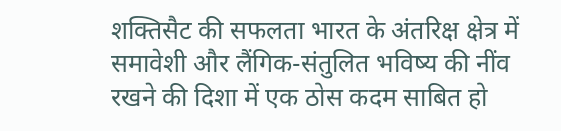शक्तिसैट की सफलता भारत के अंतरिक्ष क्षेत्र में समावेशी और लैंगिक-संतुलित भविष्य की नींव रखने की दिशा में एक ठोस कदम साबित हो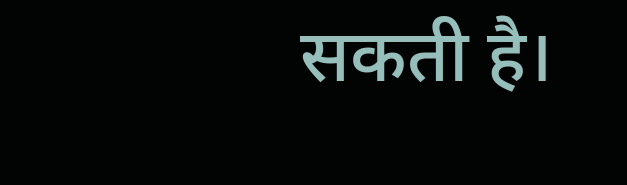सकती है।